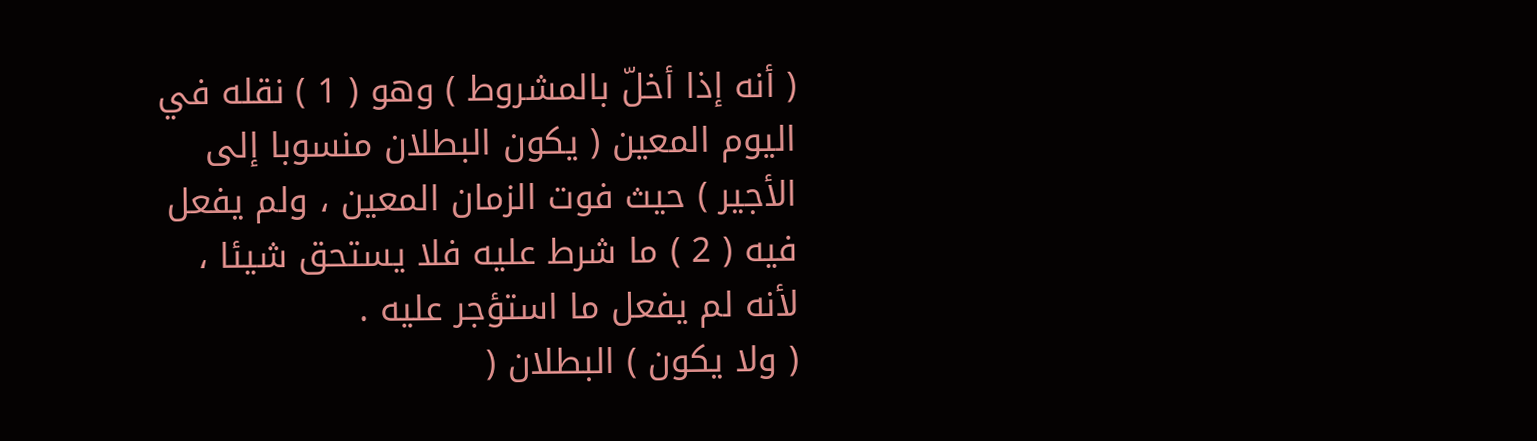( أنه إذا أخلّ بالمشروط ) وهو ( 1 ) نقله في اليوم المعين ( يكون البطلان منسوبا إلى الأجير ) حيث فوت الزمان المعين ، ولم يفعل فيه ( 2 ) ما شرط عليه فلا يستحق شيئا ، لأنه لم يفعل ما استؤجر عليه .
( ولا يكون ) البطلان (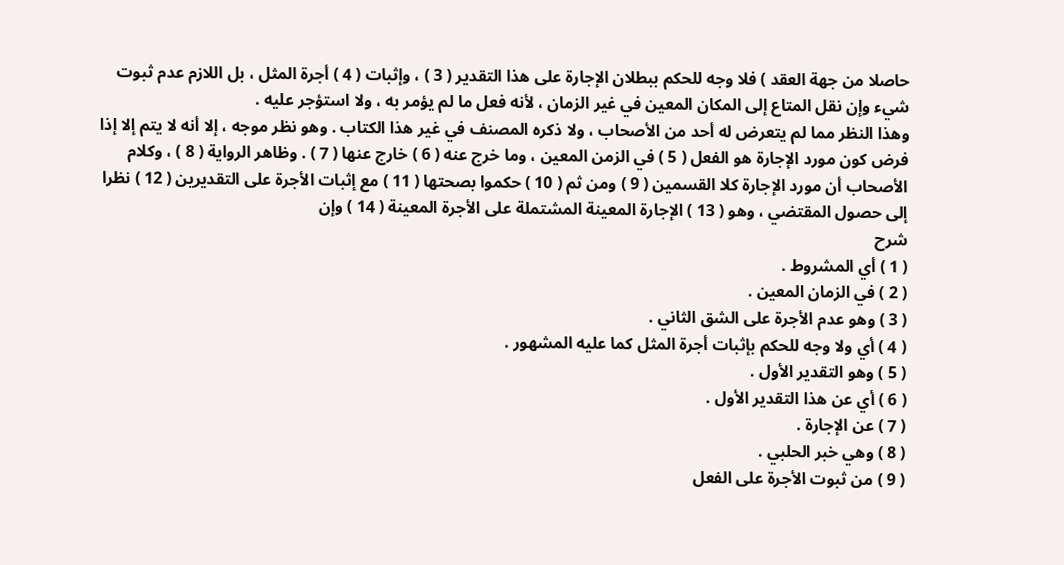حاصلا من جهة العقد ) فلا وجه للحكم ببطلان الإجارة على هذا التقدير ( 3 ) ، وإثبات ( 4 ) أجرة المثل ، بل اللازم عدم ثبوت شيء وإن نقل المتاع إلى المكان المعين في غير الزمان ، لأنه فعل ما لم يؤمر به ، ولا استؤجر عليه .
وهذا النظر مما لم يتعرض له أحد من الأصحاب ، ولا ذكره المصنف في غير هذا الكتاب . وهو نظر موجه ، إلا أنه لا يتم إلا إذا فرض كون مورد الإجارة هو الفعل ( 5 ) في الزمن المعين ، وما خرج عنه ( 6 ) خارج عنها ( 7 ) . وظاهر الرواية ( 8 ) ، وكلام الأصحاب أن مورد الإجارة كلا القسمين ( 9 ) ومن ثم ( 10 ) حكموا بصحتها ( 11 ) مع إثبات الأجرة على التقديرين ( 12 ) نظرا إلى حصول المقتضي ، وهو ( 13 ) الإجارة المعينة المشتملة على الأجرة المعينة ( 14 ) وإن
شرح
( 1 ) أي المشروط .
( 2 ) في الزمان المعين .
( 3 ) وهو عدم الأجرة على الشق الثاني .
( 4 ) أي ولا وجه للحكم بإثبات أجرة المثل كما عليه المشهور .
( 5 ) وهو التقدير الأول .
( 6 ) أي عن هذا التقدير الأول .
( 7 ) عن الإجارة .
( 8 ) وهي خبر الحلبي .
( 9 ) من ثبوت الأجرة على الفعل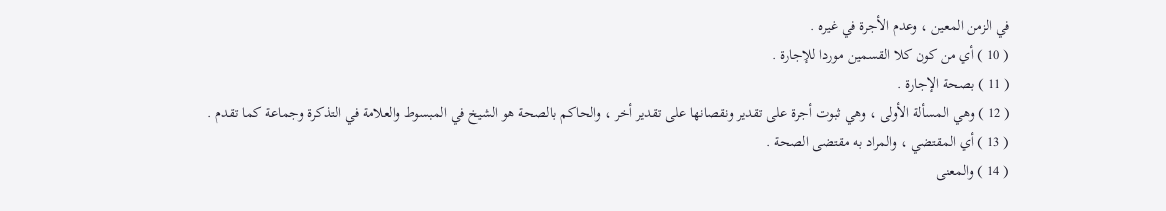في الزمن المعين ، وعدم الأجرة في غيره .
( 10 ) أي من كون كلا القسمين موردا للإجارة .
( 11 ) بصحة الإجارة .
( 12 ) وهي المسألة الأولى ، وهي ثبوت أجرة على تقدير ونقصانها على تقدير أخر ، والحاكم بالصحة هو الشيخ في المبسوط والعلامة في التذكرة وجماعة كما تقدم .
( 13 ) أي المقتضي ، والمراد به مقتضى الصحة .
( 14 ) والمعنى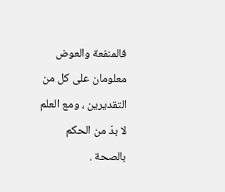فالمنفعة والعوض معلومان على كل من التقديرين ، ومع العلم لا بدّ من الحكم بالصحة .